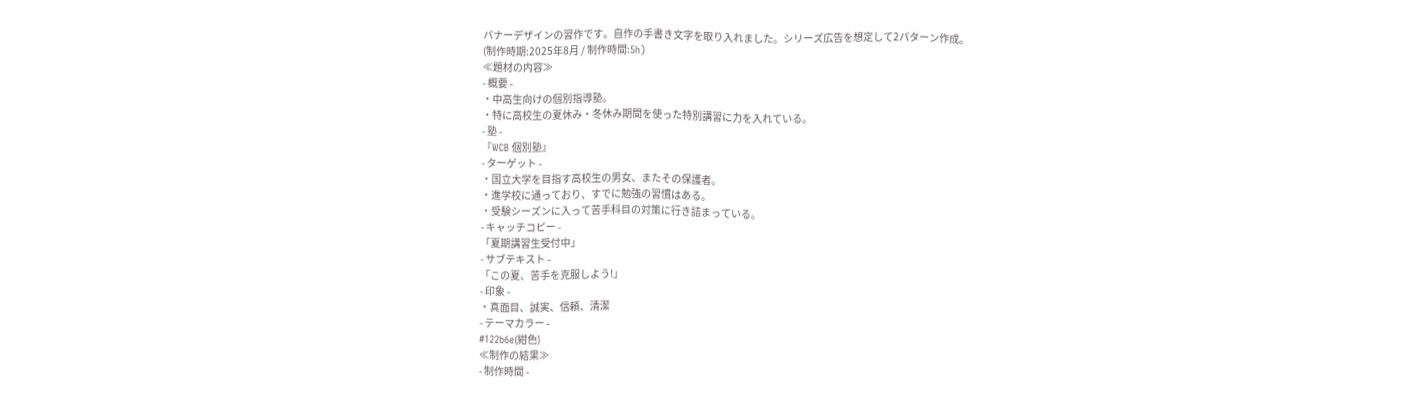バナーデザインの習作です。自作の手書き文字を取り入れました。シリーズ広告を想定して2パターン作成。
(制作時期:2025年8月 / 制作時間:5h)
≪題材の内容≫
- 概要 -
・中高生向けの個別指導塾。
・特に高校生の夏休み・冬休み期間を使った特別講習に力を入れている。
- 塾 -
『WCB 個別塾』
- ターゲット -
・国立大学を目指す高校生の男女、またその保護者。
・進学校に通っており、すでに勉強の習慣はある。
・受験シーズンに入って苦手科目の対策に行き詰まっている。
- キャッチコピー -
「夏期講習生受付中」
- サブテキスト -
「この夏、苦手を克服しよう!」
- 印象 -
・真面目、誠実、信頼、清潔
- テーマカラー -
#122b6e(紺色)
≪制作の結果≫
- 制作時間 -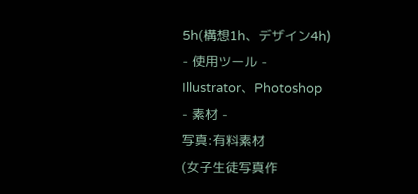5h(構想1h、デザイン4h)
- 使用ツール -
Illustrator、Photoshop
- 素材 -
写真:有料素材
(女子生徒写真作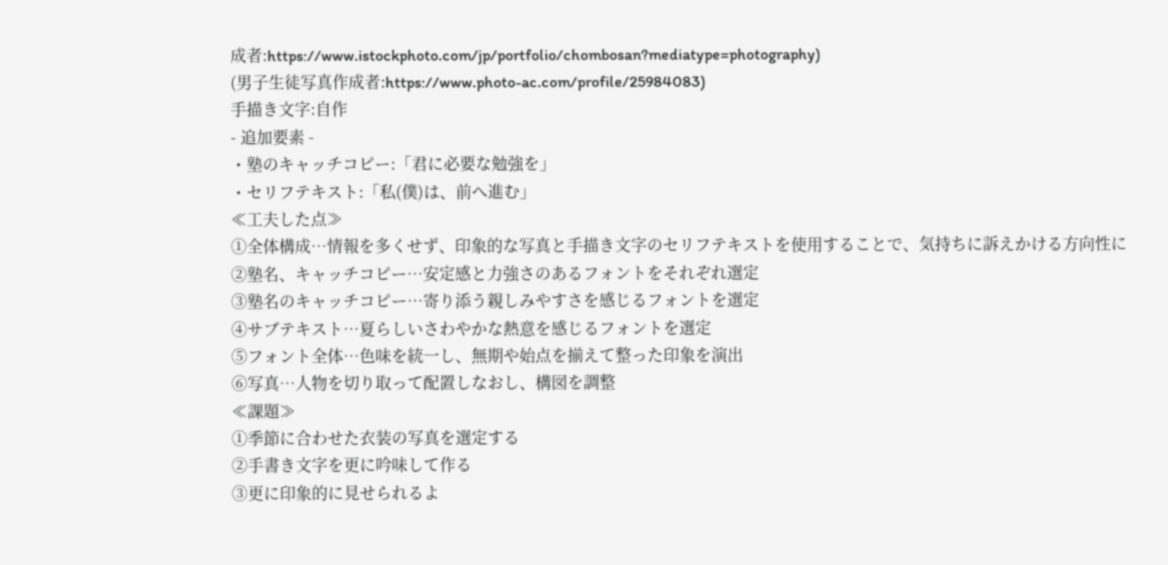成者:https://www.istockphoto.com/jp/portfolio/chombosan?mediatype=photography)
(男子生徒写真作成者:https://www.photo-ac.com/profile/25984083)
手描き文字:自作
- 追加要素 -
・塾のキャッチコピー:「君に必要な勉強を」
・セリフテキスト:「私(僕)は、前へ進む」
≪工夫した点≫
①全体構成…情報を多くせず、印象的な写真と手描き文字のセリフテキストを使用することで、気持ちに訴えかける方向性に
②塾名、キャッチコピー…安定感と力強さのあるフォントをそれぞれ選定
③塾名のキャッチコピー…寄り添う親しみやすさを感じるフォントを選定
④サブテキスト…夏らしいさわやかな熱意を感じるフォントを選定
⑤フォント全体…色味を統一し、無期や始点を揃えて整った印象を演出
⑥写真…人物を切り取って配置しなおし、構図を調整
≪課題≫
①季節に合わせた衣装の写真を選定する
②手書き文字を更に吟味して作る
③更に印象的に見せられるよ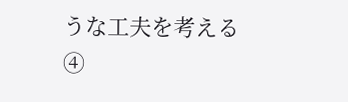うな工夫を考える
④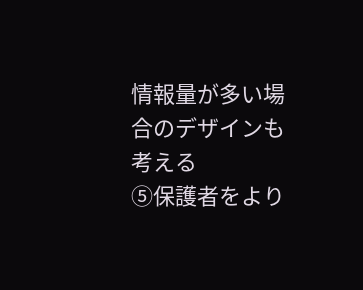情報量が多い場合のデザインも考える
⑤保護者をより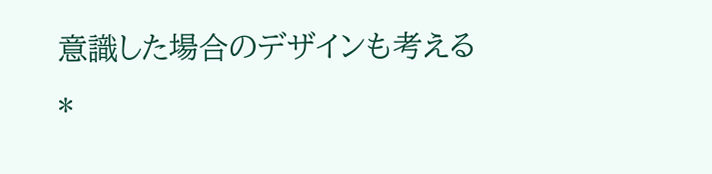意識した場合のデザインも考える
*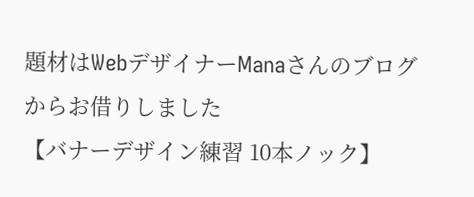題材はWebデザイナーManaさんのブログからお借りしました
【バナーデザイン練習 10本ノック】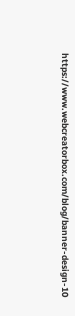https://www.webcreatorbox.com/blog/banner-design-10